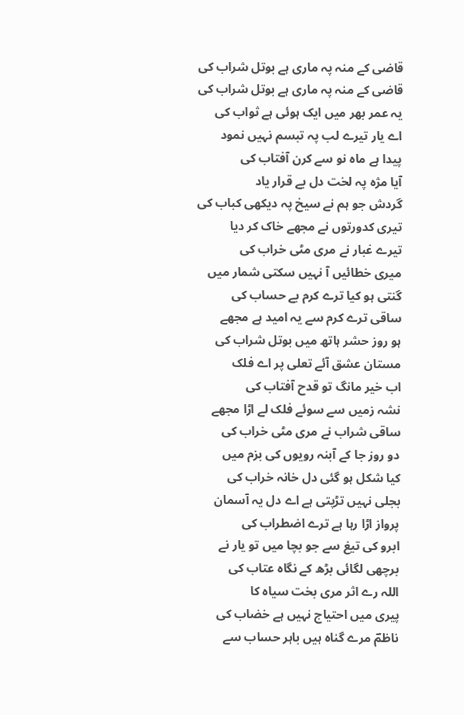قاضی کے منہ پہ ماری ہے بوتل شراب کی
قاضی کے منہ پہ ماری ہے بوتل شراب کی
یہ عمر بھر میں ایک ہوئی ہے ثواب کی
اے یار تیرے لب پہ تبسم نہیں نمود
پیدا ہے ماہ نو سے کرن آفتاب کی
آیا مژہ پہ لخت دل بے قرار یاد
گردش جو ہم نے سیخ پہ دیکھی کباب کی
تیری کدورتوں نے مجھے خاک کر دیا
تیرے غبار نے مری مٹی خراب کی
میری خطائیں آ نہیں سکتی شمار میں
گنتی ہو کیا ترے کرم بے حساب کی
ساقی ترے کرم سے یہ امید ہے مجھے
ہو روز حشر ہاتھ میں بوتل شراب کی
مستان عشق آئے تعلی پر اے فلک
اب خیر مانگ تو قدح آفتاب کی
نشہ زمیں سے سوئے فلک لے اڑا مجھے
ساقی شراب نے مری مٹی خراب کی
دو روز جا کے آبنہ رویوں کی بزم میں
کیا شکل ہو گئی دل خانہ خراب کی
بجلی نہیں تڑپتی ہے اے دل یہ آسمان
پرواز اڑا رہا ہے ترے اضطراب کی
ابرو کی تیغ سے جو بچا میں تو یار نے
برچھی لگائی بڑھ کے نگاہ عتاب کی
اللہ رے اثر مری بخت سیاہ کا
پیری میں احتیاج نہیں ہے خضاب کی
ناظمؔ مرے گناہ ہیں باہر حساب سے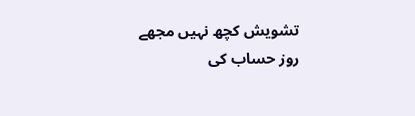تشویش کچھ نہیں مجھے روز حساب کی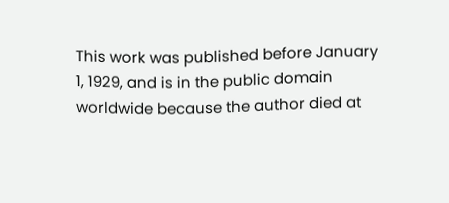This work was published before January 1, 1929, and is in the public domain worldwide because the author died at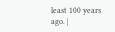least 100 years ago. |